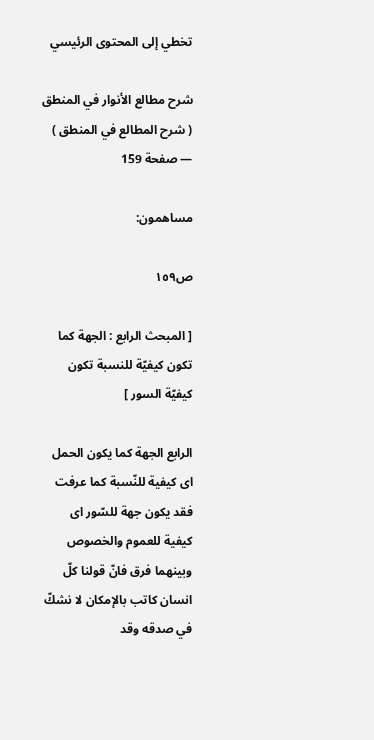تخطي إلى المحتوى الرئيسي

شرح مطالع الأنوار في المنطق ( شرح المطالع في المنطق ) — صفحة 159

مساهمون:

ص١٥٩

[ المبحث الرابع : الجهة كما تكون كيفيّة للنسبة تكون كيفيّة السور ]

الرابع الجهة كما يكون الحمل اى كيفية للنّسبة كما عرفت فقد يكون جهة للسّور اى كيفية للعموم والخصوص وبينهما فرق فانّ قولنا كلّ انسان كاتب بالإمكان لا نشكّ في صدقه وقد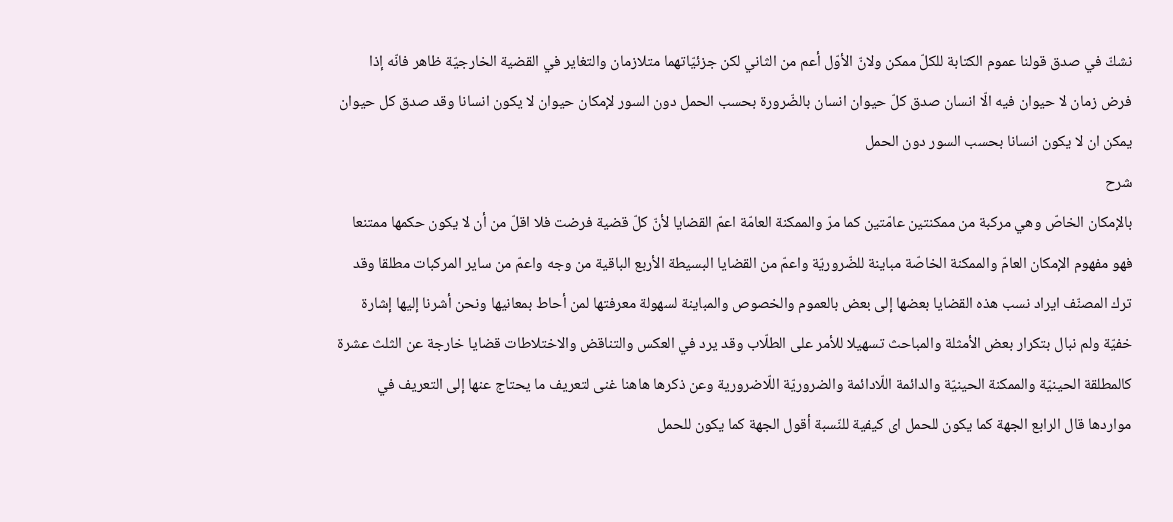نشكّ في صدق قولنا عموم الكتابة للكلّ ممكن ولانّ الأوّل أعم من الثاني لكن جزئيّاتهما متلازمان والتغاير في القضية الخارجيّة ظاهر فانّه إذا فرض زمان لا حيوان فيه الّا انسان صدق كلّ حيوان انسان بالضّرورة بحسب الحمل دون السور لإمكان حيوان لا يكون انسانا وقد صدق كل حيوان يمكن ان لا يكون انسانا بحسب السور دون الحمل
شرح
بالإمكان الخاصّ وهي مركبة من ممكنتين عامّتين كما مرّ والممكنة العامّة اعمّ القضايا لأنّ كلّ قضية فرضت فلا اقلّ من أن لا يكون حكمها ممتنعا فهو مفهوم الإمكان العامّ والممكنة الخاصّة مباينة للضّروريّة واعمّ من القضايا البسيطة الأربع الباقية من وجه واعمّ من ساير المركبات مطلقا وقد ترك المصنّف ايراد نسب هذه القضايا بعضها إلى بعض بالعموم والخصوص والمباينة لسهولة معرفتها لمن أحاط بمعانيها ونحن أشرنا إليها إشارة خفيّة ولم نبال بتكرار بعض الأمثلة والمباحث تسهيلا للأمر على الطلّاب وقد يرد في العكس والتناقض والاختلاطات قضايا خارجة عن الثلث عشرة كالمطلقة الحينيّة والممكنة الحينيّة والدائمة اللّادائمة والضروريّة اللّاضرورية وعن ذكرها هاهنا غنى لتعريف ما يحتاج عنها إلى التعريف في مواردها قال الرابع الجهة كما يكون للحمل اى كيفية للنّسبة أقول الجهة كما يكون للحمل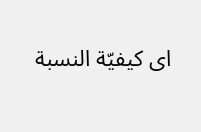اى كيفيّة النسبة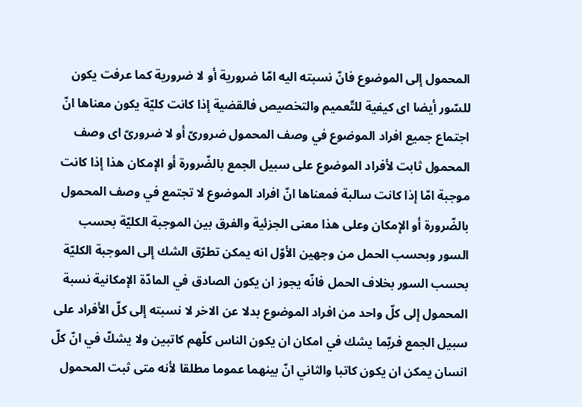المحمول إلى الموضوع فانّ نسبته اليه امّا ضرورية أو لا ضرورية كما عرفت يكون للسّور أيضا اى كيفية للتّعميم والتخصيص فالقضية إذا كانت كليّة يكون معناها انّ اجتماع جميع افراد الموضوع في وصف المحمول ضرورىّ أو لا ضرورىّ اى وصف المحمول ثابت لأفراد الموضوع على سبيل الجمع بالضّرورة أو الإمكان هذا إذا كانت موجبة امّا إذا كانت سالبة فمعناها انّ افراد الموضوع لا تجتمع في وصف المحمول بالضّرورة أو الإمكان وعلى هذا معنى الجزئية والفرق بين الموجبة الكليّة بحسب السور وبحسب الحمل من وجهين الأوّل انه يمكن تطرّق الشك إلى الموجبة الكليّة بحسب السور بخلاف الحمل فانّه يجوز ان يكون الصادق في المادّة الإمكانية نسبة المحمول إلى كلّ واحد من افراد الموضوع بدلا عن الاخر لا نسبته إلى كلّ الأفراد على سبيل الجمع فربّما يشك في امكان ان يكون الناس كلّهم كاتبين ولا يشكّ في انّ كلّ انسان يمكن ان يكون كاتبا والثاني انّ بينهما عموما مطلقا لأنه متى ثبت المحمول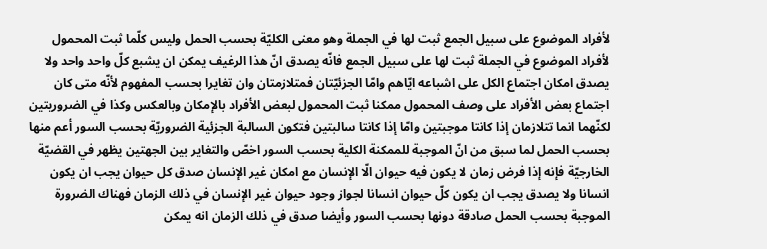لأفراد الموضوع على سبيل الجمع ثبت لها في الجملة وهو معنى الكليّة بحسب الحمل وليس كلّما ثبت المحمول لأفراد الموضوع في الجملة ثبت لها على سبيل الجمع فانّه يصدق انّ هذا الرغيف يمكن ان يشبع كلّ واحد واحد ولا يصدق امكان اجتماع الكل على اشباعه ايّاهم وامّا الجزئيّتان فمتلازمتان وان تغايرا بحسب المفهوم لأنّه متى كان اجتماع بعض الأفراد على وصف المحمول ممكنا ثبت المحمول لبعض الأفراد بالإمكان وبالعكس وكذا في الضروريتين لكنّهما انما تتلازمان إذا كانتا موجبتين وامّا إذا كانتا سالبتين فتكون السالبة الجزئية الضروريّة بحسب السور أعم منها بحسب الحمل لما سبق من انّ الموجبة للممكنة الكلية بحسب السور اخصّ والتغاير بين الجهتين يظهر في القضيّة الخارجيّة فإنه إذا فرض زمان لا يكون فيه حيوان الّا الإنسان مع امكان غير الإنسان صدق كل حيوان يجب ان يكون انسانا ولا يصدق يجب ان يكون كلّ حيوان انسانا لجواز وجود حيوان غير الإنسان في ذلك الزمان فهناك الضرورة الموجبة بحسب الحمل صادقة دونها بحسب السور وأيضا صدق في ذلك الزمان انه يمكن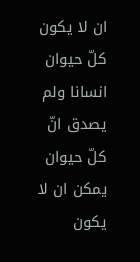ان لا يكون كلّ حيوان انسانا ولم يصدق انّ كلّ حيوان يمكن ان لا يكون